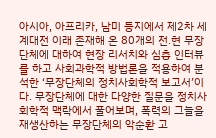아시아, 아프리카, 남미 등지에서 제2차 세계대전 이래 존재해 온 80개의 전.현 무장단체에 대하여 현장 리서치와 심층 인터뷰를 하고 사회과학적 방법론을 적용하여 분석한 ‘무장단체의 정치사회학적 보고서’이다. 무장단체에 대한 다양한 질문을 정치사회학적 맥락에서 풀어보며, 폭력의 그늘을 재생산하는 무장단체의 악순환 고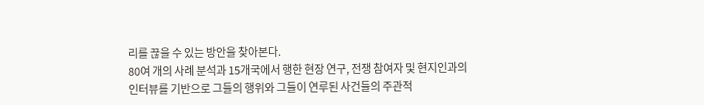리를 끊을 수 있는 방안을 찾아본다.
80여 개의 사례 분석과 15개국에서 행한 현장 연구, 전쟁 참여자 및 현지인과의 인터뷰를 기반으로 그들의 행위와 그들이 연루된 사건들의 주관적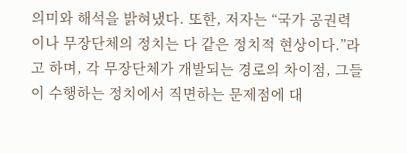의미와 해석을 밝혀냈다. 또한, 저자는 “국가 공권력이나 무장단체의 정치는 다 같은 정치적 현상이다.”라고 하며, 각 무장단체가 개발되는 경로의 차이점, 그들이 수행하는 정치에서 직면하는 문제점에 대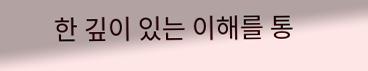한 깊이 있는 이해를 통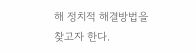해 정치적 해결방법을 찾고자 한다.